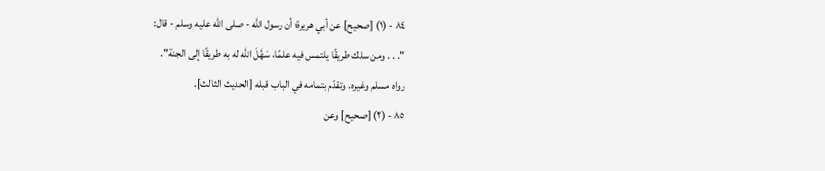٨٤ - (١) [صحيح] عن أبي هريرة؛ أن رسول الله - صلى الله عليه وسلم - قال:
". . . ومن سلك طريقًا يلتمس فيه علمًا، سَهَّلَ الله له به طريقًا إلى الجنة".
رواه مسلم وغيره. وتقدّم بتمامه في الباب قبله [الحديث الثالث].
٨٥ - (٢) [صحيح] وعن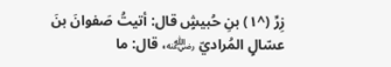زِرِّ (^١) بنِ حُبيشٍ قال: أتيتُ صَفوانَ بنَ عسّالٍ المُراديّ ﵁، قال: ما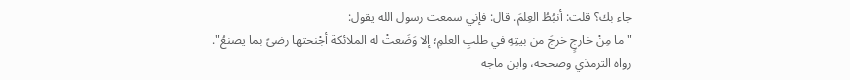جاء بك؟ قلت: أنبُطُ العِلمَ. قال: فإني سمعت رسول الله يقول:
"ما مِنْ خارجٍ خرجَ من بيتِهِ في طلبِ العلمِ؛ إلا وَضَعتْ له الملائكة أجْنحتها رضىً بما يصنعُ".
رواه الترمذي وصححه، وابن ماجه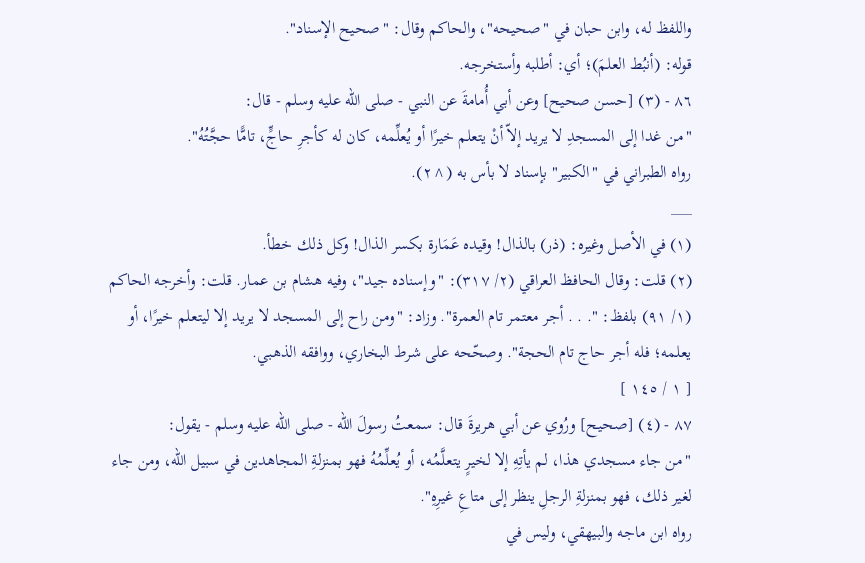واللفظ له، وابن حبان في "صحيحه"، والحاكم وقال: "صحيح الإسناد".
قوله: (أنبُط العلمَ)؛ أي: أطلبه وأستخرجه.
٨٦ - (٣) [حسن صحيح] وعن أبي أُمامةَ عن النبي - صلى الله عليه وسلم - قال:
"من غدا إلى المسجدِ لا يريد إلاّ أنْ يتعلم خيرًا أو يُعلِّمه، كان له كأجرِ حاجٍّ، تامًّا حجَّتُهُ".
رواه الطبراني في "الكبير" بإسناد لا بأس به (^٢).
___
(١) في الأصل وغيره: (ذر) بالذال! وقيده عَمَارة بكسر الذال! وكل ذلك خطأ.
(٢) قلت: وقال الحافظ العراقي (٢/ ٣١٧): "وإسناده جيد"، وفيه هشام بن عمار. قلت: وأخرجه الحاكم (١/ ٩١) بلفظ: ". . . أجر معتمر تام العمرة". وزاد: "ومن راح إلى المسجد لا يريد إلا ليتعلم خيرًا، أو يعلمه؛ فله أجر حاج تام الحجة". وصحّحه على شرط البخاري، ووافقه الذهبي.
[ ١ / ١٤٥ ]
٨٧ - (٤) [صحيح] ورُوي عن أبي هريرةَ قال: سمعتُ رسولَ الله - صلى الله عليه وسلم - يقول:
"من جاء مسجدي هذا، لم يأتِهِ إلا لخيرٍ يتعلَّمُه، أو يُعلِّمُهُ فهو بمنزلةِ المجاهدين في سبيل الله، ومن جاء لغير ذلك، فهو بمنزلةِ الرجلِ ينظر إلى متاعِ غيرِهِ".
رواه ابن ماجه والبيهقي، وليس في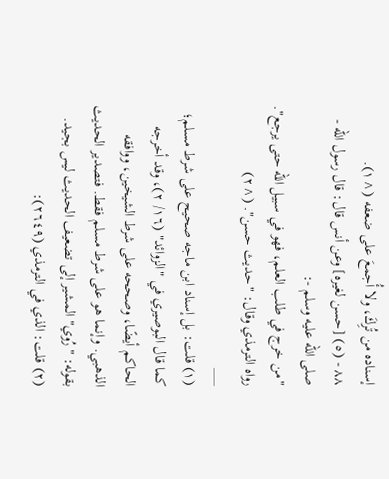إسناده من تُرِكَ، ولا أُجمعَ على ضعفه (^١).
٨٨ - (٥) [حسن لغيره] وعن أنس قال: قال رسول الله - صلى الله عليه وسلم -:
"من خرج في طلب العلم، فهو في سبيل الله حتى يرجع".
رواه الترمذي وقال: "حديث حسن". (^٢)
___
(١) قلت: بل إسناد ابن ماجه صحيح على شرط مسلم؛ كما قال البوصيري في "الزوائد" (١٦/ ٢)، وقد أخرجه الحاكم أيضًا، وصححه على شرط الشيخين، ووافقه الذهبي. وإنما هو على شرط مسلم فقط. فتصدير الحديث بقوله: "رُوي" المشير إلى تضعيف الحديث ليس بجيد.
(٢) قلت: الذي في الترمذي (٢٦٤٩):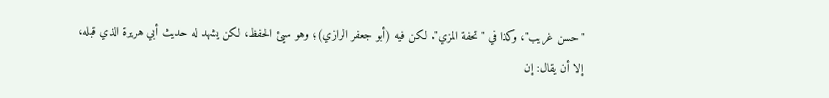"حسن غريب"، وكذا في "تحفة المزي". لكن فيه (أبو جعفر الرازي)؛ وهو سيئ الحفظ، لكن يشهد له حديث أبي هريرة الذي قبله، إلا أن يقال: إن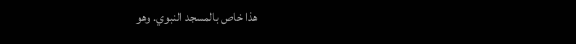هذا خاص بالمسجد النبوي. وهو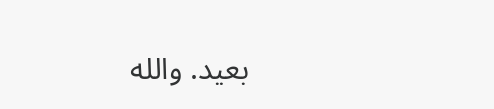بعيد. والله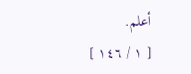أعلم.
[ ١ / ١٤٦ ]